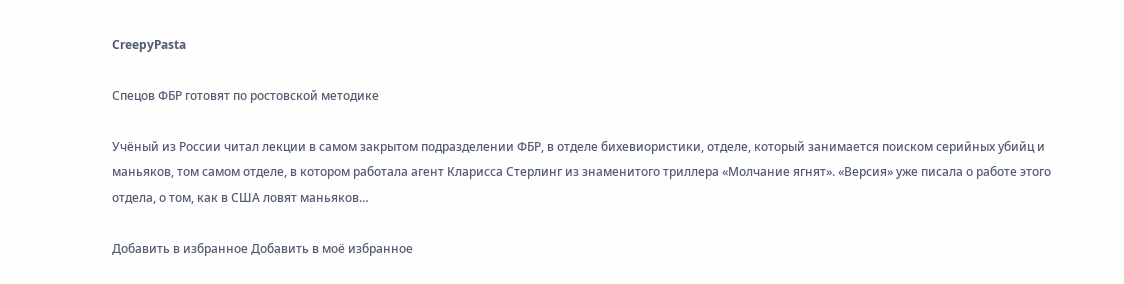CreepyPasta

Спецов ФБР готовят по ростовской методике

Учёный из России читал лекции в самом закрытом подразделении ФБР, в отделе бихевиористики, отделе, который занимается поиском серийных убийц и маньяков, том самом отделе, в котором работала агент Кларисса Стерлинг из знаменитого триллера «Молчание ягнят». «Версия» уже писала о работе этого отдела, о том, как в США ловят маньяков…

Добавить в избранное Добавить в моё избранное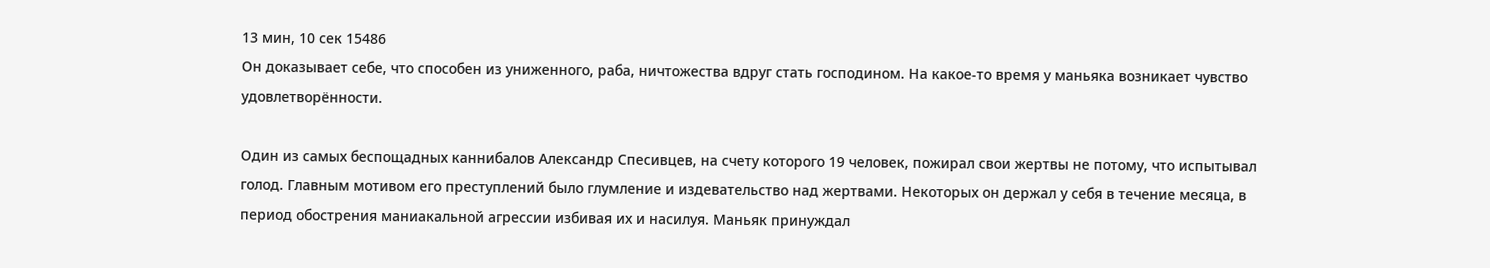13 мин, 10 сек 15486
Он доказывает себе, что способен из униженного, раба, ничтожества вдруг стать господином. На какое-то время у маньяка возникает чувство удовлетворённости.

Один из самых беспощадных каннибалов Александр Спесивцев, на счету которого 19 человек, пожирал свои жертвы не потому, что испытывал голод. Главным мотивом его преступлений было глумление и издевательство над жертвами. Некоторых он держал у себя в течение месяца, в период обострения маниакальной агрессии избивая их и насилуя. Маньяк принуждал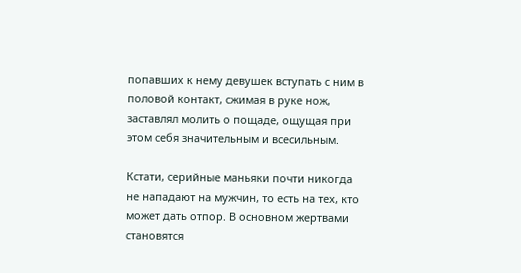попавших к нему девушек вступать с ним в половой контакт, сжимая в руке нож, заставлял молить о пощаде, ощущая при этом себя значительным и всесильным.

Кстати, серийные маньяки почти никогда не нападают на мужчин, то есть на тех, кто может дать отпор. В основном жертвами становятся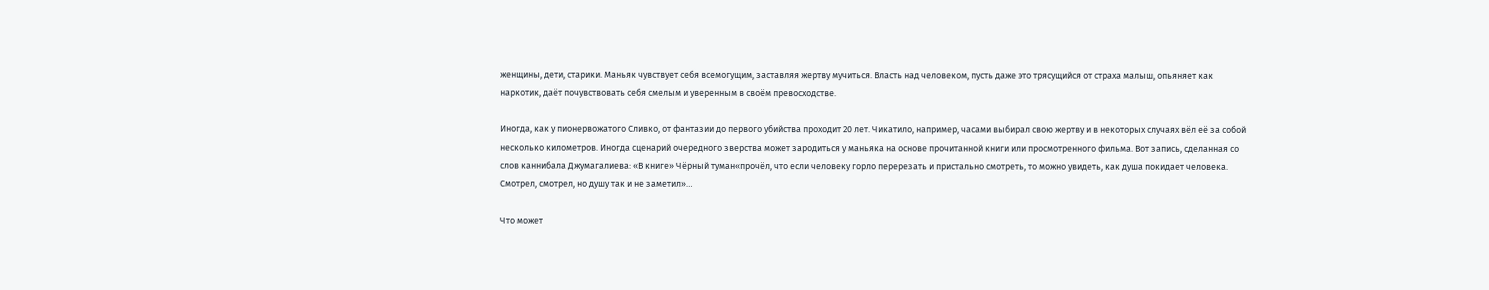женщины, дети, старики. Маньяк чувствует себя всемогущим, заставляя жертву мучиться. Власть над человеком, пусть даже это трясущийся от страха малыш, опьяняет как наркотик, даёт почувствовать себя смелым и уверенным в своём превосходстве.

Иногда, как у пионервожатого Сливко, от фантазии до первого убийства проходит 20 лет. Чикатило, например, часами выбирал свою жертву и в некоторых случаях вёл её за собой несколько километров. Иногда сценарий очередного зверства может зародиться у маньяка на основе прочитанной книги или просмотренного фильма. Вот запись, сделанная со слов каннибала Джумагалиева: «В книге» Чёрный туман«прочёл, что если человеку горло перерезать и пристально смотреть, то можно увидеть, как душа покидает человека. Смотрел, смотрел, но душу так и не заметил»…

Что может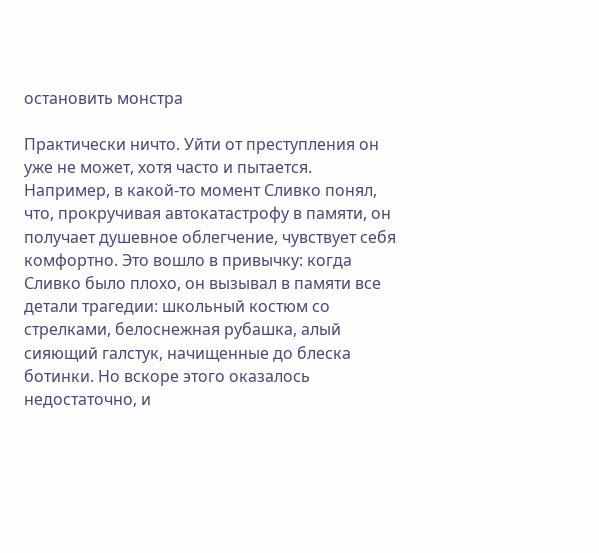остановить монстра

Практически ничто. Уйти от преступления он уже не может, хотя часто и пытается. Например, в какой-то момент Сливко понял, что, прокручивая автокатастрофу в памяти, он получает душевное облегчение, чувствует себя комфортно. Это вошло в привычку: когда Сливко было плохо, он вызывал в памяти все детали трагедии: школьный костюм со стрелками, белоснежная рубашка, алый сияющий галстук, начищенные до блеска ботинки. Но вскоре этого оказалось недостаточно, и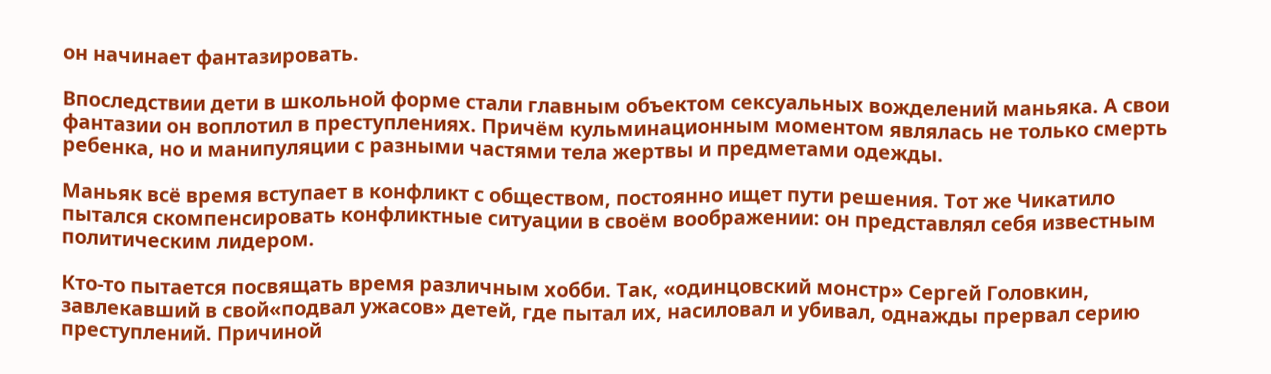он начинает фантазировать.

Впоследствии дети в школьной форме стали главным объектом сексуальных вожделений маньяка. А свои фантазии он воплотил в преступлениях. Причём кульминационным моментом являлась не только смерть ребенка, но и манипуляции с разными частями тела жертвы и предметами одежды.

Маньяк всё время вступает в конфликт с обществом, постоянно ищет пути решения. Тот же Чикатило пытался скомпенсировать конфликтные ситуации в своём воображении: он представлял себя известным политическим лидером.

Кто-то пытается посвящать время различным хобби. Так, «одинцовский монстр» Сергей Головкин, завлекавший в свой«подвал ужасов» детей, где пытал их, насиловал и убивал, однажды прервал серию преступлений. Причиной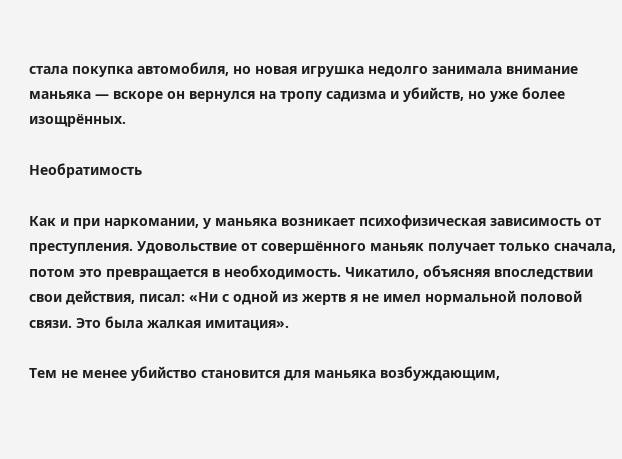стала покупка автомобиля, но новая игрушка недолго занимала внимание маньяка — вскоре он вернулся на тропу садизма и убийств, но уже более изощрённых.

Необратимость

Как и при наркомании, у маньяка возникает психофизическая зависимость от преступления. Удовольствие от совершённого маньяк получает только сначала, потом это превращается в необходимость. Чикатило, объясняя впоследствии свои действия, писал: «Ни с одной из жертв я не имел нормальной половой связи. Это была жалкая имитация».

Тем не менее убийство становится для маньяка возбуждающим,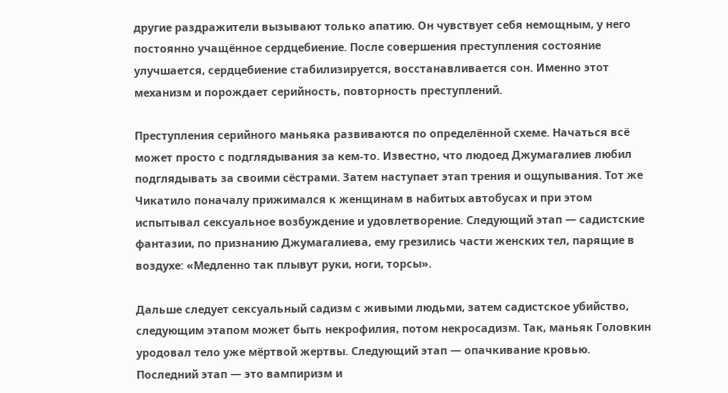другие раздражители вызывают только апатию. Он чувствует себя немощным, у него постоянно учащённое сердцебиение. После совершения преступления состояние улучшается, сердцебиение стабилизируется, восстанавливается сон. Именно этот механизм и порождает серийность, повторность преступлений.

Преступления серийного маньяка развиваются по определённой схеме. Начаться всё может просто с подглядывания за кем-то. Известно, что людоед Джумагалиев любил подглядывать за своими сёстрами. Затем наступает этап трения и ощупывания. Тот же Чикатило поначалу прижимался к женщинам в набитых автобусах и при этом испытывал сексуальное возбуждение и удовлетворение. Следующий этап — садистские фантазии, по признанию Джумагалиева, ему грезились части женских тел, парящие в воздухе: «Медленно так плывут руки, ноги, торсы».

Дальше следует сексуальный садизм с живыми людьми, затем садистское убийство, следующим этапом может быть некрофилия, потом некросадизм. Так, маньяк Головкин уродовал тело уже мёртвой жертвы. Следующий этап — опачкивание кровью. Последний этап — это вампиризм и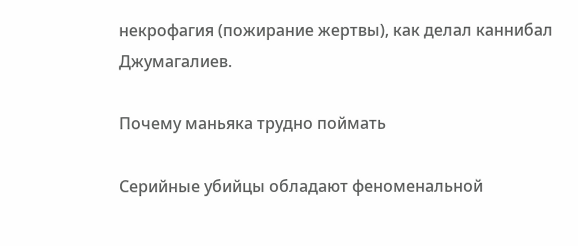некрофагия (пожирание жертвы), как делал каннибал Джумагалиев.

Почему маньяка трудно поймать

Серийные убийцы обладают феноменальной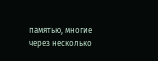памятью, многие через несколько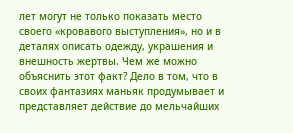лет могут не только показать место своего «кровавого выступления», но и в деталях описать одежду, украшения и внешность жертвы. Чем же можно объяснить этот факт? Дело в том, что в своих фантазиях маньяк продумывает и представляет действие до мельчайших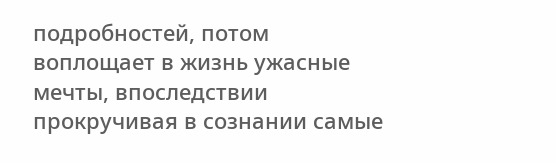подробностей, потом воплощает в жизнь ужасные мечты, впоследствии прокручивая в сознании самые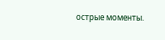острые моменты.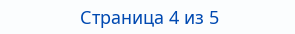Страница 4 из 5